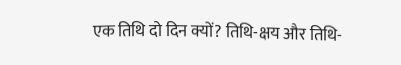एक तिथि दो दिन क्यों? तिथि-क्षय और तिथि-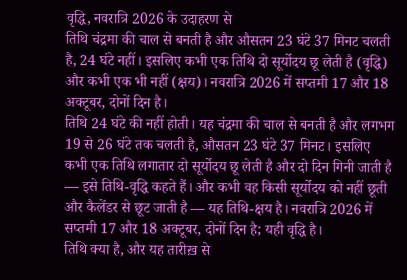वृद्धि, नवरात्रि 2026 के उदाहरण से
तिथि चंद्रमा की चाल से बनती है और औसतन 23 घंटे 37 मिनट चलती है, 24 घंटे नहीं। इसलिए कभी एक तिथि दो सूर्योदय छू लेती है (वृद्धि) और कभी एक भी नहीं (क्षय)। नवरात्रि 2026 में सप्तमी 17 और 18 अक्टूबर, दोनों दिन है।
तिथि 24 घंटे की नहीं होती। यह चंद्रमा की चाल से बनती है और लगभग 19 से 26 घंटे तक चलती है, औसतन 23 घंटे 37 मिनट। इसलिए कभी एक तिथि लगातार दो सूर्योदय छू लेती है और दो दिन गिनी जाती है — इसे तिथि-वृद्धि कहते हैं। और कभी वह किसी सूर्योदय को नहीं छूती और कैलेंडर से छूट जाती है — यह तिथि-क्षय है। नवरात्रि 2026 में सप्तमी 17 और 18 अक्टूबर, दोनों दिन है; यही वृद्धि है।
तिथि क्या है, और यह तारीख़ से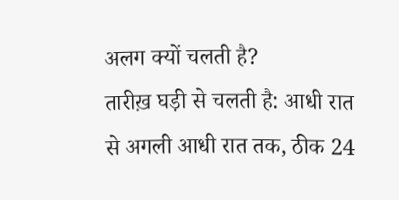अलग क्यों चलती है?
तारीख़ घड़ी से चलती है: आधी रात से अगली आधी रात तक, ठीक 24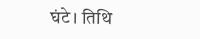घंटे। तिथि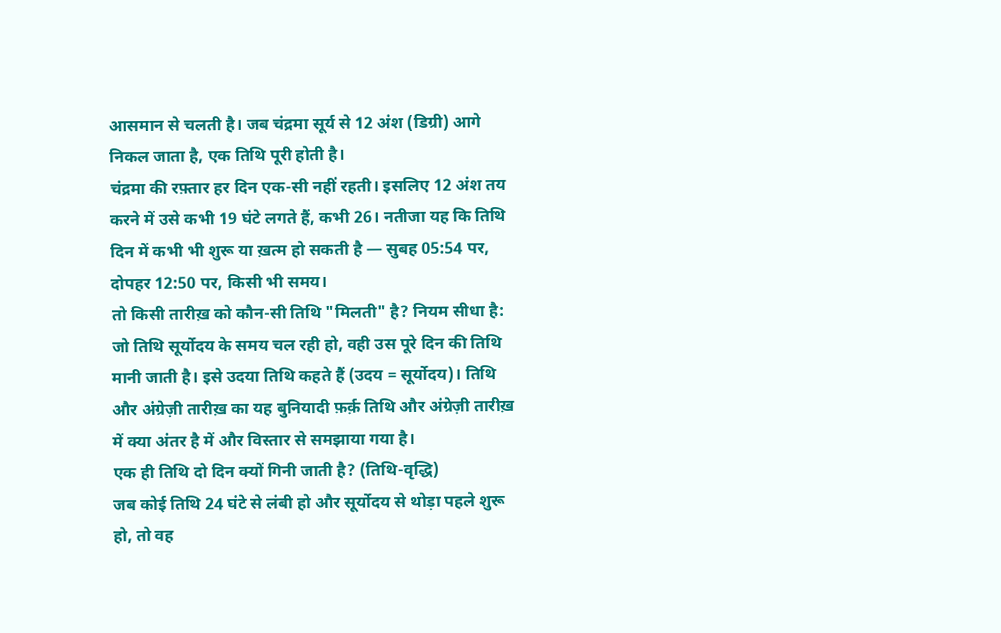आसमान से चलती है। जब चंद्रमा सूर्य से 12 अंश (डिग्री) आगे निकल जाता है, एक तिथि पूरी होती है।
चंद्रमा की रफ़्तार हर दिन एक-सी नहीं रहती। इसलिए 12 अंश तय करने में उसे कभी 19 घंटे लगते हैं, कभी 26। नतीजा यह कि तिथि दिन में कभी भी शुरू या ख़त्म हो सकती है — सुबह 05:54 पर, दोपहर 12:50 पर, किसी भी समय।
तो किसी तारीख़ को कौन-सी तिथि "मिलती" है? नियम सीधा है: जो तिथि सूर्योदय के समय चल रही हो, वही उस पूरे दिन की तिथि मानी जाती है। इसे उदया तिथि कहते हैं (उदय = सूर्योदय)। तिथि और अंग्रेज़ी तारीख़ का यह बुनियादी फ़र्क़ तिथि और अंग्रेज़ी तारीख़ में क्या अंतर है में और विस्तार से समझाया गया है।
एक ही तिथि दो दिन क्यों गिनी जाती है? (तिथि-वृद्धि)
जब कोई तिथि 24 घंटे से लंबी हो और सूर्योदय से थोड़ा पहले शुरू हो, तो वह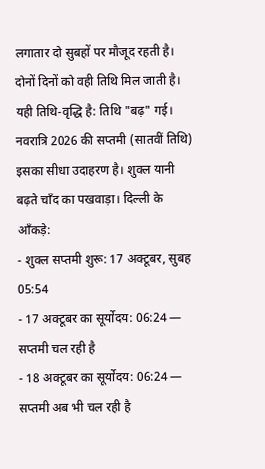लगातार दो सुबहों पर मौजूद रहती है। दोनों दिनों को वही तिथि मिल जाती है। यही तिथि-वृद्धि है: तिथि "बढ़" गई।
नवरात्रि 2026 की सप्तमी (सातवीं तिथि) इसका सीधा उदाहरण है। शुक्ल यानी बढ़ते चाँद का पखवाड़ा। दिल्ली के आँकड़े:
- शुक्ल सप्तमी शुरू: 17 अक्टूबर, सुबह 05:54
- 17 अक्टूबर का सूर्योदय: 06:24 — सप्तमी चल रही है
- 18 अक्टूबर का सूर्योदय: 06:24 — सप्तमी अब भी चल रही है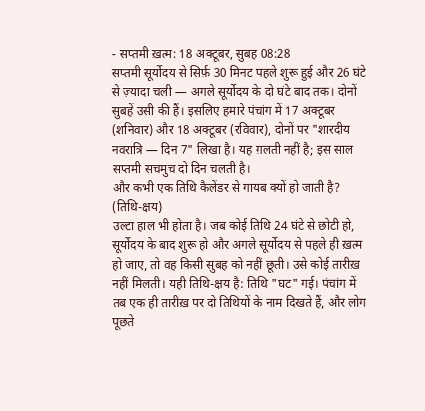- सप्तमी ख़त्म: 18 अक्टूबर, सुबह 08:28
सप्तमी सूर्योदय से सिर्फ़ 30 मिनट पहले शुरू हुई और 26 घंटे से ज़्यादा चली — अगले सूर्योदय के दो घंटे बाद तक। दोनों सुबहें उसी की हैं। इसलिए हमारे पंचांग में 17 अक्टूबर (शनिवार) और 18 अक्टूबर (रविवार), दोनों पर "शारदीय नवरात्रि — दिन 7" लिखा है। यह ग़लती नहीं है; इस साल सप्तमी सचमुच दो दिन चलती है।
और कभी एक तिथि कैलेंडर से गायब क्यों हो जाती है? (तिथि-क्षय)
उल्टा हाल भी होता है। जब कोई तिथि 24 घंटे से छोटी हो, सूर्योदय के बाद शुरू हो और अगले सूर्योदय से पहले ही ख़त्म हो जाए, तो वह किसी सुबह को नहीं छूती। उसे कोई तारीख़ नहीं मिलती। यही तिथि-क्षय है: तिथि "घट" गई। पंचांग में तब एक ही तारीख़ पर दो तिथियों के नाम दिखते हैं, और लोग पूछते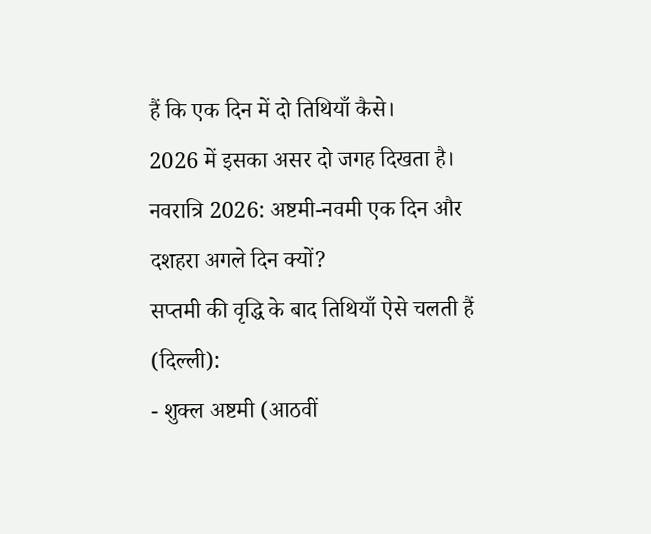हैं कि एक दिन में दो तिथियाँ कैसे।
2026 में इसका असर दो जगह दिखता है।
नवरात्रि 2026: अष्टमी-नवमी एक दिन और दशहरा अगले दिन क्यों?
सप्तमी की वृद्धि के बाद तिथियाँ ऐसे चलती हैं (दिल्ली):
- शुक्ल अष्टमी (आठवीं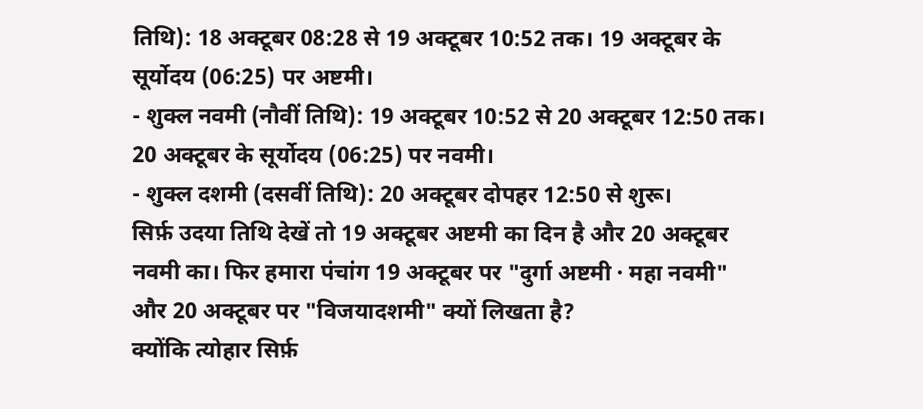तिथि): 18 अक्टूबर 08:28 से 19 अक्टूबर 10:52 तक। 19 अक्टूबर के सूर्योदय (06:25) पर अष्टमी।
- शुक्ल नवमी (नौवीं तिथि): 19 अक्टूबर 10:52 से 20 अक्टूबर 12:50 तक। 20 अक्टूबर के सूर्योदय (06:25) पर नवमी।
- शुक्ल दशमी (दसवीं तिथि): 20 अक्टूबर दोपहर 12:50 से शुरू।
सिर्फ़ उदया तिथि देखें तो 19 अक्टूबर अष्टमी का दिन है और 20 अक्टूबर नवमी का। फिर हमारा पंचांग 19 अक्टूबर पर "दुर्गा अष्टमी · महा नवमी" और 20 अक्टूबर पर "विजयादशमी" क्यों लिखता है?
क्योंकि त्योहार सिर्फ़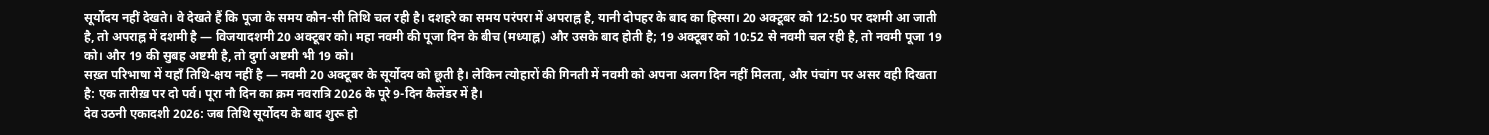सूर्योदय नहीं देखते। वे देखते हैं कि पूजा के समय कौन-सी तिथि चल रही है। दशहरे का समय परंपरा में अपराह्न है, यानी दोपहर के बाद का हिस्सा। 20 अक्टूबर को 12:50 पर दशमी आ जाती है, तो अपराह्न में दशमी है — विजयादशमी 20 अक्टूबर को। महा नवमी की पूजा दिन के बीच (मध्याह्न) और उसके बाद होती है; 19 अक्टूबर को 10:52 से नवमी चल रही है, तो नवमी पूजा 19 को। और 19 की सुबह अष्टमी है, तो दुर्गा अष्टमी भी 19 को।
सख़्त परिभाषा में यहाँ तिथि-क्षय नहीं है — नवमी 20 अक्टूबर के सूर्योदय को छूती है। लेकिन त्योहारों की गिनती में नवमी को अपना अलग दिन नहीं मिलता, और पंचांग पर असर वही दिखता है: एक तारीख़ पर दो पर्व। पूरा नौ दिन का क्रम नवरात्रि 2026 के पूरे 9-दिन कैलेंडर में है।
देव उठनी एकादशी 2026: जब तिथि सूर्योदय के बाद शुरू हो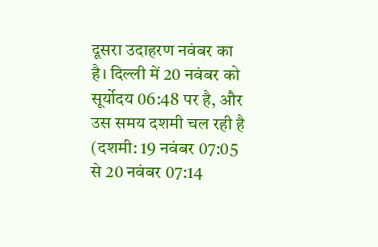दूसरा उदाहरण नवंबर का है। दिल्ली में 20 नवंबर को सूर्योदय 06:48 पर है, और उस समय दशमी चल रही है (दशमी: 19 नवंबर 07:05 से 20 नवंबर 07:14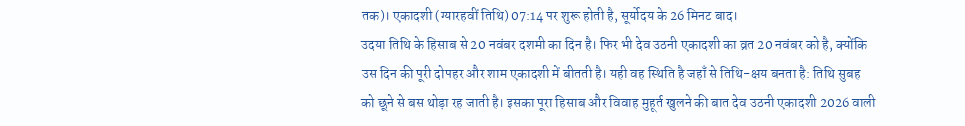तक)। एकादशी (ग्यारहवीं तिथि) 07:14 पर शुरू होती है, सूर्योदय के 26 मिनट बाद।
उदया तिथि के हिसाब से 20 नवंबर दशमी का दिन है। फिर भी देव उठनी एकादशी का व्रत 20 नवंबर को है, क्योंकि उस दिन की पूरी दोपहर और शाम एकादशी में बीतती है। यही वह स्थिति है जहाँ से तिथि-क्षय बनता है: तिथि सुबह को छूने से बस थोड़ा रह जाती है। इसका पूरा हिसाब और विवाह मुहूर्त खुलने की बात देव उठनी एकादशी 2026 वाली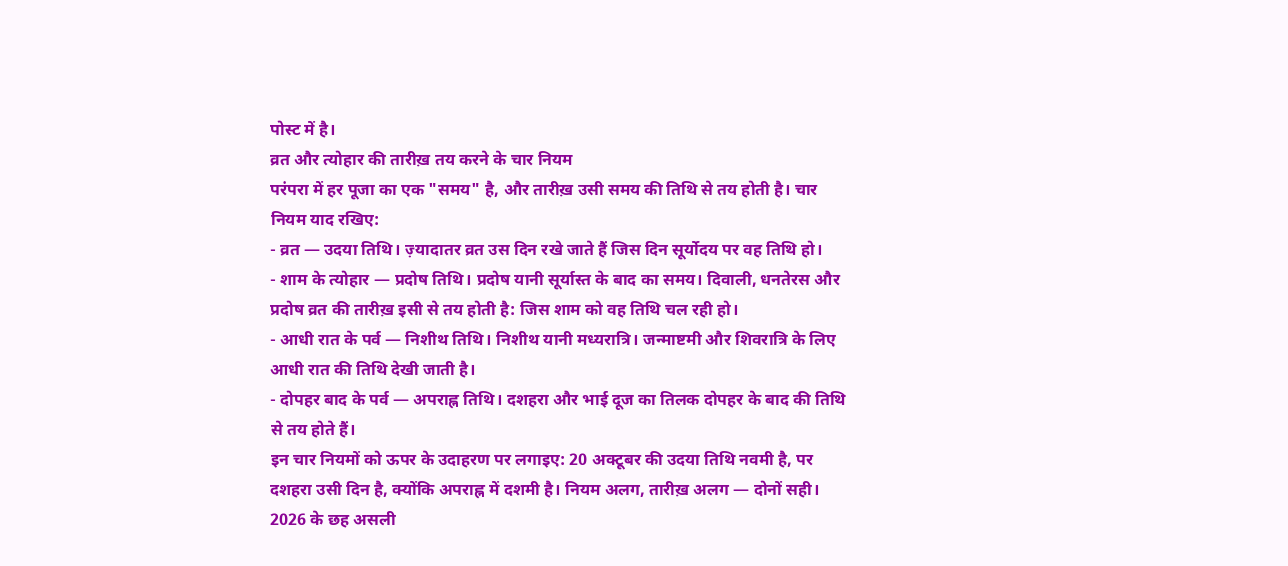पोस्ट में है।
व्रत और त्योहार की तारीख़ तय करने के चार नियम
परंपरा में हर पूजा का एक "समय" है, और तारीख़ उसी समय की तिथि से तय होती है। चार नियम याद रखिए:
- व्रत — उदया तिथि। ज़्यादातर व्रत उस दिन रखे जाते हैं जिस दिन सूर्योदय पर वह तिथि हो।
- शाम के त्योहार — प्रदोष तिथि। प्रदोष यानी सूर्यास्त के बाद का समय। दिवाली, धनतेरस और प्रदोष व्रत की तारीख़ इसी से तय होती है: जिस शाम को वह तिथि चल रही हो।
- आधी रात के पर्व — निशीथ तिथि। निशीथ यानी मध्यरात्रि। जन्माष्टमी और शिवरात्रि के लिए आधी रात की तिथि देखी जाती है।
- दोपहर बाद के पर्व — अपराह्न तिथि। दशहरा और भाई दूज का तिलक दोपहर के बाद की तिथि से तय होते हैं।
इन चार नियमों को ऊपर के उदाहरण पर लगाइए: 20 अक्टूबर की उदया तिथि नवमी है, पर दशहरा उसी दिन है, क्योंकि अपराह्न में दशमी है। नियम अलग, तारीख़ अलग — दोनों सही।
2026 के छह असली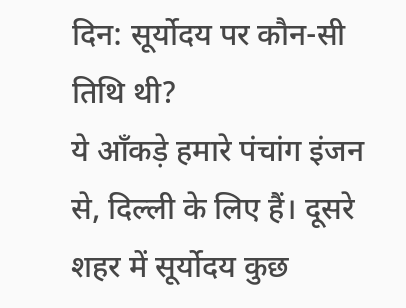दिन: सूर्योदय पर कौन-सी तिथि थी?
ये आँकड़े हमारे पंचांग इंजन से, दिल्ली के लिए हैं। दूसरे शहर में सूर्योदय कुछ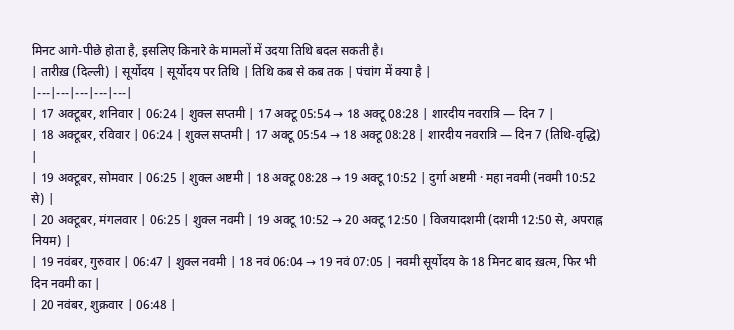मिनट आगे-पीछे होता है, इसलिए किनारे के मामलों में उदया तिथि बदल सकती है।
| तारीख़ (दिल्ली) | सूर्योदय | सूर्योदय पर तिथि | तिथि कब से कब तक | पंचांग में क्या है |
|---|---|---|---|---|
| 17 अक्टूबर, शनिवार | 06:24 | शुक्ल सप्तमी | 17 अक्टू 05:54 → 18 अक्टू 08:28 | शारदीय नवरात्रि — दिन 7 |
| 18 अक्टूबर, रविवार | 06:24 | शुक्ल सप्तमी | 17 अक्टू 05:54 → 18 अक्टू 08:28 | शारदीय नवरात्रि — दिन 7 (तिथि-वृद्धि) |
| 19 अक्टूबर, सोमवार | 06:25 | शुक्ल अष्टमी | 18 अक्टू 08:28 → 19 अक्टू 10:52 | दुर्गा अष्टमी · महा नवमी (नवमी 10:52 से) |
| 20 अक्टूबर, मंगलवार | 06:25 | शुक्ल नवमी | 19 अक्टू 10:52 → 20 अक्टू 12:50 | विजयादशमी (दशमी 12:50 से, अपराह्न नियम) |
| 19 नवंबर, गुरुवार | 06:47 | शुक्ल नवमी | 18 नवं 06:04 → 19 नवं 07:05 | नवमी सूर्योदय के 18 मिनट बाद ख़त्म, फिर भी दिन नवमी का |
| 20 नवंबर, शुक्रवार | 06:48 |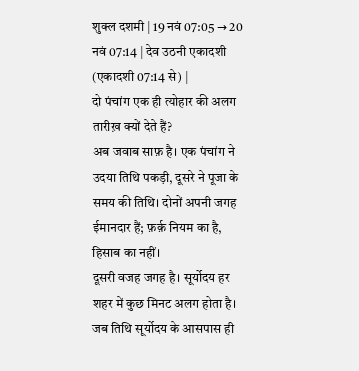शुक्ल दशमी | 19 नवं 07:05 → 20 नवं 07:14 | देव उठनी एकादशी (एकादशी 07:14 से) |
दो पंचांग एक ही त्योहार की अलग तारीख़ क्यों देते हैं?
अब जवाब साफ़ है। एक पंचांग ने उदया तिथि पकड़ी, दूसरे ने पूजा के समय की तिथि। दोनों अपनी जगह ईमानदार हैं; फ़र्क़ नियम का है, हिसाब का नहीं।
दूसरी वजह जगह है। सूर्योदय हर शहर में कुछ मिनट अलग होता है। जब तिथि सूर्योदय के आसपास ही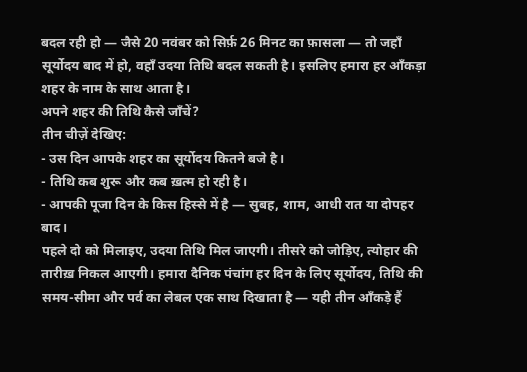बदल रही हो — जैसे 20 नवंबर को सिर्फ़ 26 मिनट का फ़ासला — तो जहाँ सूर्योदय बाद में हो, वहाँ उदया तिथि बदल सकती है। इसलिए हमारा हर आँकड़ा शहर के नाम के साथ आता है।
अपने शहर की तिथि कैसे जाँचें?
तीन चीज़ें देखिए:
- उस दिन आपके शहर का सूर्योदय कितने बजे है।
- तिथि कब शुरू और कब ख़त्म हो रही है।
- आपकी पूजा दिन के किस हिस्से में है — सुबह, शाम, आधी रात या दोपहर बाद।
पहले दो को मिलाइए, उदया तिथि मिल जाएगी। तीसरे को जोड़िए, त्योहार की तारीख़ निकल आएगी। हमारा दैनिक पंचांग हर दिन के लिए सूर्योदय, तिथि की समय-सीमा और पर्व का लेबल एक साथ दिखाता है — यही तीन आँकड़े हैं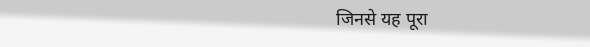जिनसे यह पूरा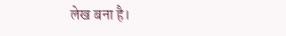लेख बना है।